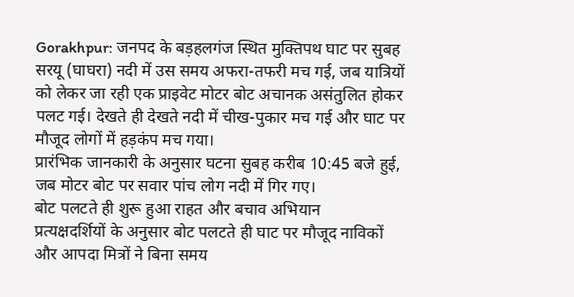Gorakhpur: जनपद के बड़हलगंज स्थित मुक्तिपथ घाट पर सुबह सरयू (घाघरा) नदी में उस समय अफरा-तफरी मच गई, जब यात्रियों को लेकर जा रही एक प्राइवेट मोटर बोट अचानक असंतुलित होकर पलट गई। देखते ही देखते नदी में चीख-पुकार मच गई और घाट पर मौजूद लोगों में हड़कंप मच गया।
प्रारंभिक जानकारी के अनुसार घटना सुबह करीब 10:45 बजे हुई, जब मोटर बोट पर सवार पांच लोग नदी में गिर गए।
बोट पलटते ही शुरू हुआ राहत और बचाव अभियान
प्रत्यक्षदर्शियों के अनुसार बोट पलटते ही घाट पर मौजूद नाविकों और आपदा मित्रों ने बिना समय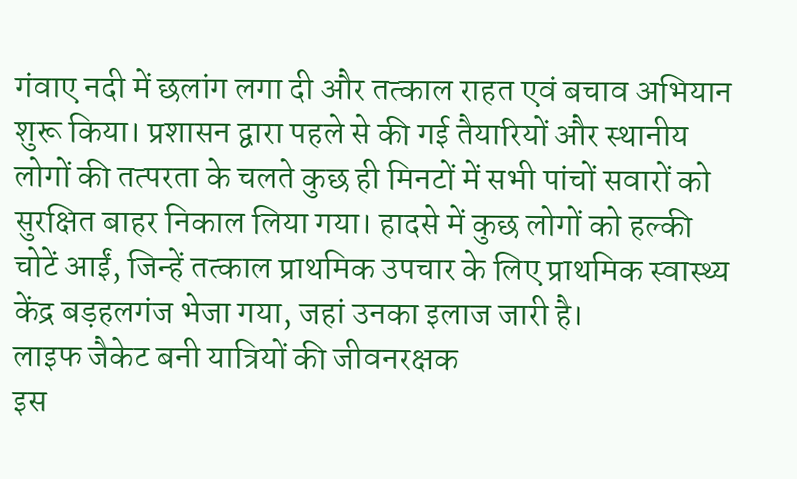गंवाए नदी में छलांग लगा दी और तत्काल राहत एवं बचाव अभियान शुरू किया। प्रशासन द्वारा पहले से की गई तैयारियों और स्थानीय लोगों की तत्परता के चलते कुछ ही मिनटों में सभी पांचों सवारों को सुरक्षित बाहर निकाल लिया गया। हादसे में कुछ लोगों को हल्की चोटें आईं, जिन्हें तत्काल प्राथमिक उपचार के लिए प्राथमिक स्वास्थ्य केंद्र बड़हलगंज भेजा गया, जहां उनका इलाज जारी है।
लाइफ जैकेट बनी यात्रियों की जीवनरक्षक
इस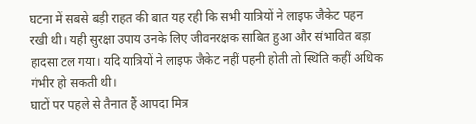घटना में सबसे बड़ी राहत की बात यह रही कि सभी यात्रियों ने लाइफ जैकेट पहन रखी थी। यही सुरक्षा उपाय उनके लिए जीवनरक्षक साबित हुआ और संभावित बड़ा हादसा टल गया। यदि यात्रियों ने लाइफ जैकेट नहीं पहनी होती तो स्थिति कहीं अधिक गंभीर हो सकती थी।
घाटों पर पहले से तैनात हैं आपदा मित्र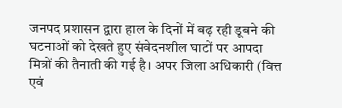जनपद प्रशासन द्वारा हाल के दिनों में बढ़ रही डूबने की घटनाओं को देखते हुए संवेदनशील घाटों पर आपदा मित्रों की तैनाती की गई है। अपर जिला अधिकारी (वित्त एवं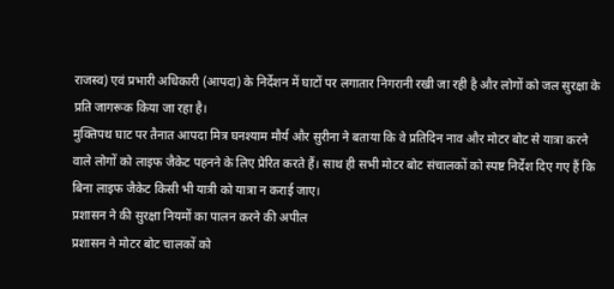राजस्व) एवं प्रभारी अधिकारी (आपदा) के निर्देशन में घाटों पर लगातार निगरानी रखी जा रही है और लोगों को जल सुरक्षा के प्रति जागरूक किया जा रहा है।
मुक्तिपथ घाट पर तैनात आपदा मित्र घनश्याम मौर्य और सुरीना ने बताया कि वे प्रतिदिन नाव और मोटर बोट से यात्रा करने वाले लोगों को लाइफ जैकेट पहनने के लिए प्रेरित करते हैं। साथ ही सभी मोटर बोट संचालकों को स्पष्ट निर्देश दिए गए हैं कि बिना लाइफ जैकेट किसी भी यात्री को यात्रा न कराई जाए।
प्रशासन ने की सुरक्षा नियमों का पालन करने की अपील
प्रशासन ने मोटर बोट चालकों को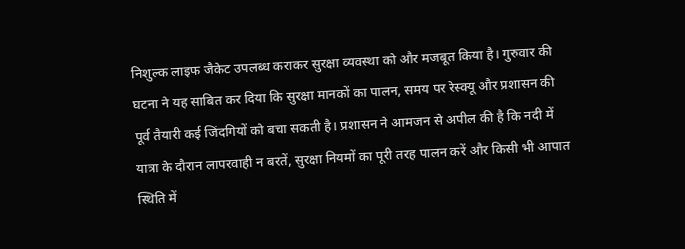निशुल्क लाइफ जैकेट उपलब्ध कराकर सुरक्षा व्यवस्था को और मजबूत किया है। गुरुवार की घटना ने यह साबित कर दिया कि सुरक्षा मानकों का पालन, समय पर रेस्क्यू और प्रशासन की पूर्व तैयारी कई जिंदगियों को बचा सकती है। प्रशासन ने आमजन से अपील की है कि नदी में यात्रा के दौरान लापरवाही न बरतें, सुरक्षा नियमों का पूरी तरह पालन करें और किसी भी आपात स्थिति में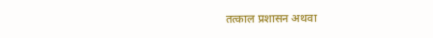तत्काल प्रशासन अथवा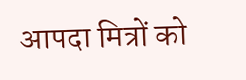आपदा मित्रों को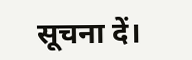सूचना दें।